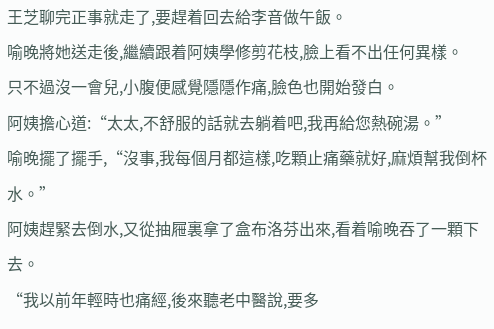王芝聊完正事就走了,要趕着回去給李音做午飯。
喻晚將她送走後,繼續跟着阿姨學修剪花枝,臉上看不出任何異樣。
只不過沒一會兒,小腹便感覺隱隱作痛,臉色也開始發白。
阿姨擔心道:“太太,不舒服的話就去躺着吧,我再給您熱碗湯。”
喻晚擺了擺手,“沒事,我每個月都這樣,吃顆止痛藥就好,麻煩幫我倒杯水。”
阿姨趕緊去倒水,又從抽屜裏拿了盒布洛芬出來,看着喻晚吞了一顆下去。
“我以前年輕時也痛經,後來聽老中醫說,要多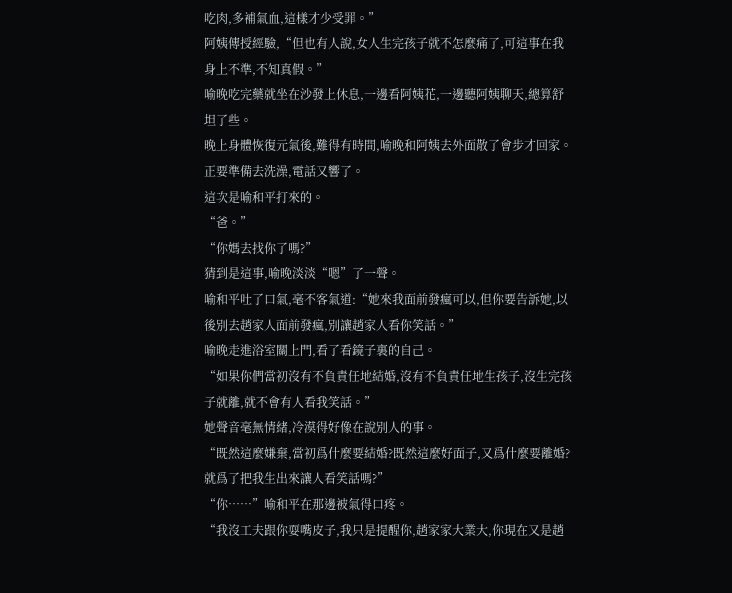吃肉,多補氣血,這樣才少受罪。”
阿姨傳授經驗,“但也有人說,女人生完孩子就不怎麼痛了,可這事在我身上不準,不知真假。”
喻晚吃完藥就坐在沙發上休息,一邊看阿姨花,一邊聽阿姨聊天,總算舒坦了些。
晚上身體恢復元氣後,難得有時間,喻晚和阿姨去外面散了會步才回家。
正要準備去洗澡,電話又響了。
這次是喻和平打來的。
“爸。”
“你媽去找你了嗎?”
猜到是這事,喻晚淡淡“嗯”了一聲。
喻和平吐了口氣,毫不客氣道:“她來我面前發瘋可以,但你要告訴她,以後別去趙家人面前發瘋,別讓趙家人看你笑話。”
喻晚走進浴室關上門,看了看鏡子裏的自己。
“如果你們當初沒有不負責任地結婚,沒有不負責任地生孩子,沒生完孩子就離,就不會有人看我笑話。”
她聲音毫無情緒,冷漠得好像在說別人的事。
“既然這麼嫌棄,當初爲什麼要結婚?既然這麼好面子,又爲什麼要離婚?就爲了把我生出來讓人看笑話嗎?”
“你……”喻和平在那邊被氣得口疼。
“我沒工夫跟你耍嘴皮子,我只是提醒你,趙家家大業大,你現在又是趙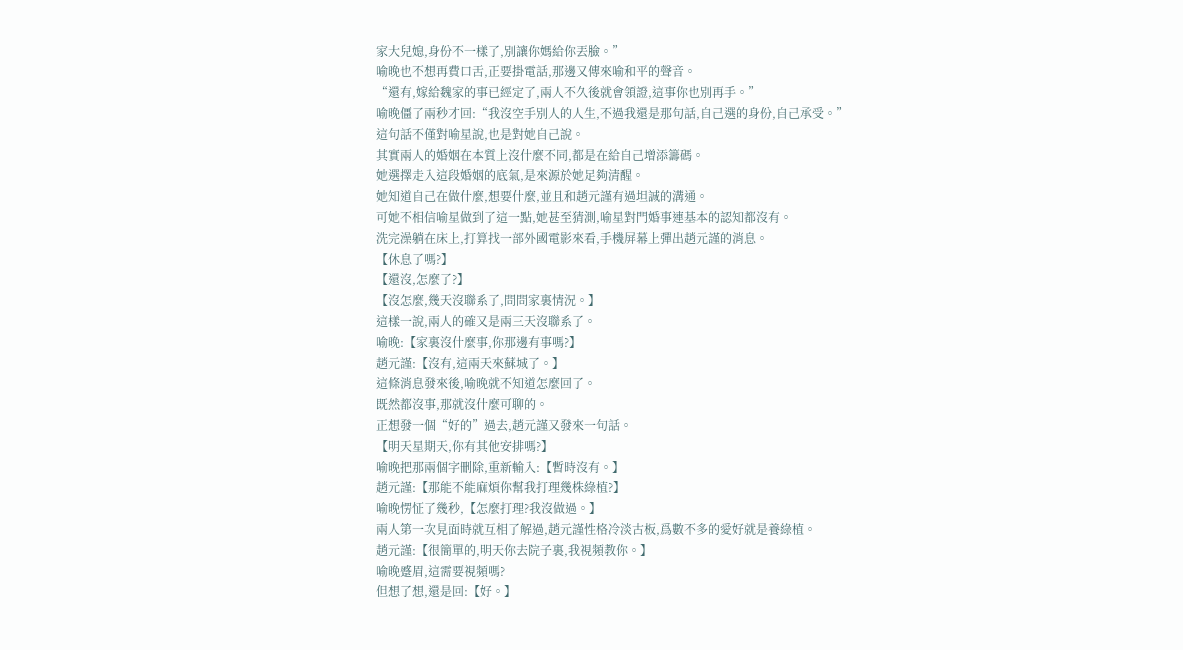家大兒媳,身份不一樣了,別讓你媽給你丟臉。”
喻晚也不想再費口舌,正要掛電話,那邊又傳來喻和平的聲音。
“還有,嫁給魏家的事已經定了,兩人不久後就會領證,這事你也別再手。”
喻晚僵了兩秒才回:“我沒空手別人的人生,不過我還是那句話,自己選的身份,自己承受。”
這句話不僅對喻星說,也是對她自己說。
其實兩人的婚姻在本質上沒什麼不同,都是在給自己增添籌碼。
她選擇走入這段婚姻的底氣,是來源於她足夠清醒。
她知道自己在做什麼,想要什麼,並且和趙元謹有過坦誠的溝通。
可她不相信喻星做到了這一點,她甚至猜測,喻星對門婚事連基本的認知都沒有。
洗完澡躺在床上,打算找一部外國電影來看,手機屏幕上彈出趙元謹的消息。
【休息了嗎?】
【還沒,怎麼了?】
【沒怎麼,幾天沒聯系了,問問家裏情況。】
這樣一說,兩人的確又是兩三天沒聯系了。
喻晚:【家裏沒什麼事,你那邊有事嗎?】
趙元謹:【沒有,這兩天來蘇城了。】
這條消息發來後,喻晚就不知道怎麼回了。
既然都沒事,那就沒什麼可聊的。
正想發一個“好的”過去,趙元謹又發來一句話。
【明天星期天,你有其他安排嗎?】
喻晚把那兩個字刪除,重新輸入:【暫時沒有。】
趙元謹:【那能不能麻煩你幫我打理幾株綠植?】
喻晚愣怔了幾秒,【怎麼打理?我沒做過。】
兩人第一次見面時就互相了解過,趙元謹性格冷淡古板,爲數不多的愛好就是養綠植。
趙元謹:【很簡單的,明天你去院子裏,我視頻教你。】
喻晚蹙眉,這需要視頻嗎?
但想了想,還是回:【好。】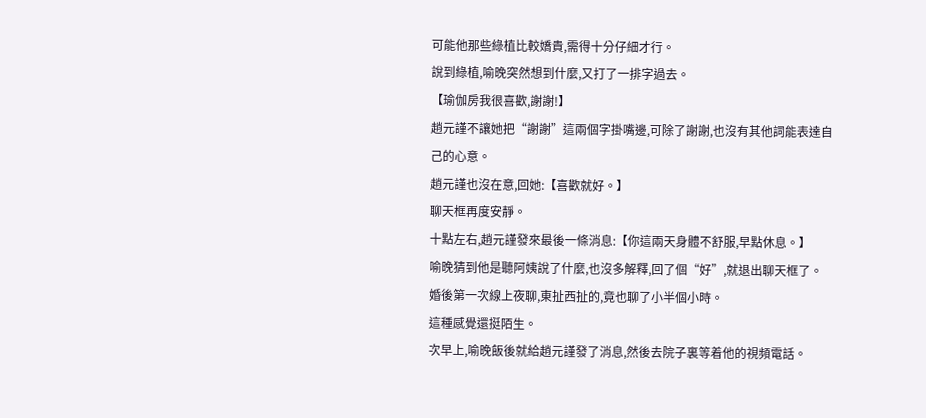可能他那些綠植比較嬌貴,需得十分仔細才行。
說到綠植,喻晚突然想到什麼,又打了一排字過去。
【瑜伽房我很喜歡,謝謝!】
趙元謹不讓她把“謝謝”這兩個字掛嘴邊,可除了謝謝,也沒有其他詞能表達自己的心意。
趙元謹也沒在意,回她:【喜歡就好。】
聊天框再度安靜。
十點左右,趙元謹發來最後一條消息:【你這兩天身體不舒服,早點休息。】
喻晚猜到他是聽阿姨說了什麼,也沒多解釋,回了個“好”,就退出聊天框了。
婚後第一次線上夜聊,東扯西扯的,竟也聊了小半個小時。
這種感覺還挺陌生。
次早上,喻晚飯後就給趙元謹發了消息,然後去院子裏等着他的視頻電話。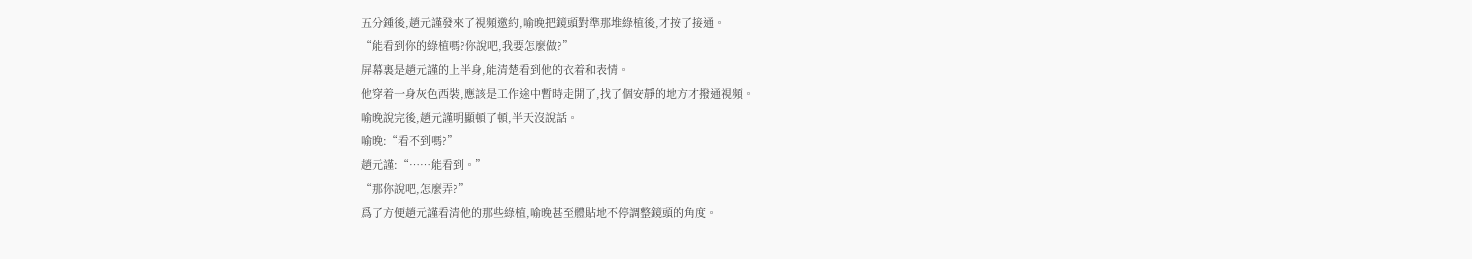五分鍾後,趙元謹發來了視頻邀約,喻晚把鏡頭對準那堆綠植後,才按了接通。
“能看到你的綠植嗎?你說吧,我要怎麼做?”
屏幕裏是趙元謹的上半身,能清楚看到他的衣着和表情。
他穿着一身灰色西裝,應該是工作途中暫時走開了,找了個安靜的地方才撥通視頻。
喻晚說完後,趙元謹明顯頓了頓,半天沒說話。
喻晚:“看不到嗎?”
趙元謹:“……能看到。”
“那你說吧,怎麼弄?”
爲了方便趙元謹看清他的那些綠植,喻晚甚至體貼地不停調整鏡頭的角度。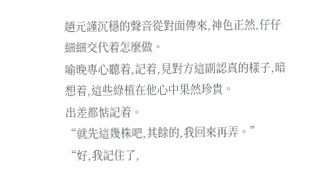趙元謹沉穩的聲音從對面傳來,神色正然,仔仔細細交代着怎麼做。
喻晚專心聽着,記着,見對方這副認真的樣子,暗想着,這些綠植在他心中果然珍貴。
出差都惦記着。
“就先這幾株吧,其餘的,我回來再弄。”
“好,我記住了,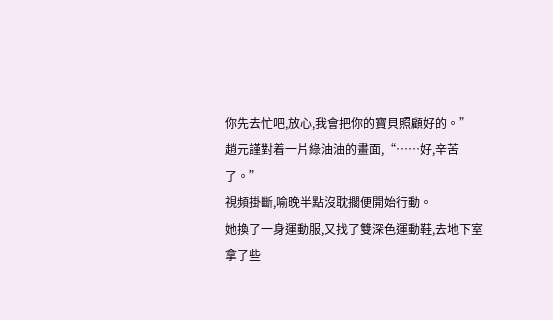你先去忙吧,放心,我會把你的寶貝照顧好的。”
趙元謹對着一片綠油油的畫面,“……好,辛苦了。”
視頻掛斷,喻晚半點沒耽擱便開始行動。
她換了一身運動服,又找了雙深色運動鞋,去地下室拿了些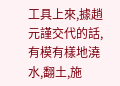工具上來,據趙元謹交代的話,有模有樣地澆水,翻土,施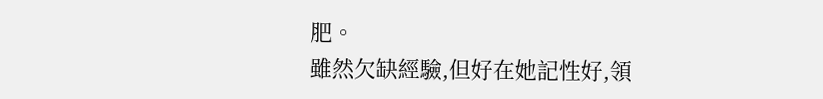肥。
雖然欠缺經驗,但好在她記性好,領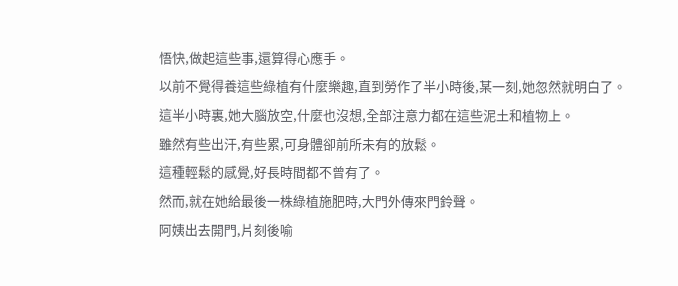悟快,做起這些事,還算得心應手。
以前不覺得養這些綠植有什麼樂趣,直到勞作了半小時後,某一刻,她忽然就明白了。
這半小時裏,她大腦放空,什麼也沒想,全部注意力都在這些泥土和植物上。
雖然有些出汗,有些累,可身體卻前所未有的放鬆。
這種輕鬆的感覺,好長時間都不曾有了。
然而,就在她給最後一株綠植施肥時,大門外傳來門鈴聲。
阿姨出去開門,片刻後喻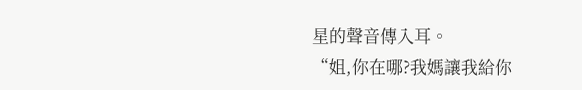星的聲音傳入耳。
“姐,你在哪?我媽讓我給你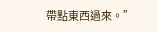帶點東西過來。”